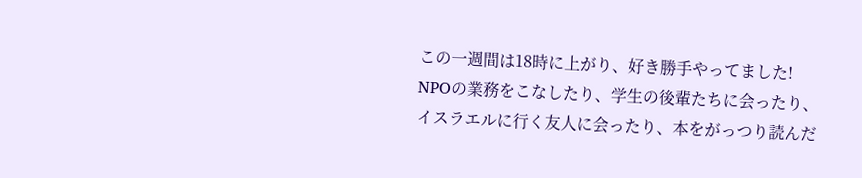この一週間は18時に上がり、好き勝手やってました!
NPOの業務をこなしたり、学生の後輩たちに会ったり、
イスラエルに行く友人に会ったり、本をがっつり読んだ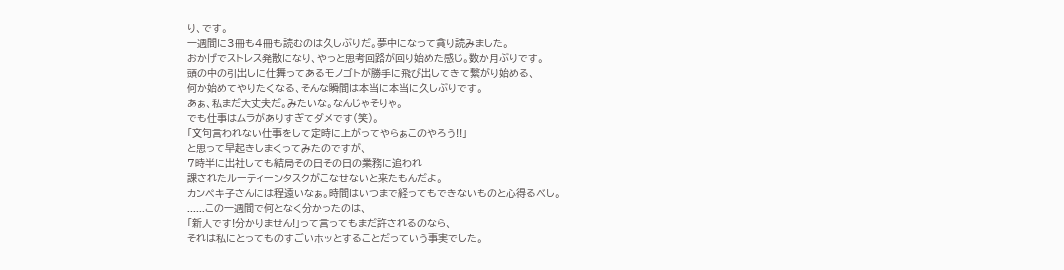り、です。
一週間に3冊も4冊も読むのは久しぶりだ。夢中になって貪り読みました。
おかげでストレス発散になり、やっと思考回路が回り始めた感じ。数か月ぶりです。
頭の中の引出しに仕舞ってあるモノゴトが勝手に飛び出してきて繋がり始める、
何か始めてやりたくなる、そんな瞬間は本当に本当に久しぶりです。
あぁ、私まだ大丈夫だ。みたいな。なんじゃそりゃ。
でも仕事はムラがありすぎてダメです(笑)。
「文句言われない仕事をして定時に上がってやらぁこのやろう!!」
と思って早起きしまくってみたのですが、
7時半に出社しても結局その日その日の業務に追われ
課されたルーティーンタスクがこなせないと来たもんだよ。
カンペキ子さんには程遠いなぁ。時間はいつまで経ってもできないものと心得るべし。
......この一週間で何となく分かったのは、
「新人です!分かりません!」って言ってもまだ許されるのなら、
それは私にとってものすごいホッとすることだっていう事実でした。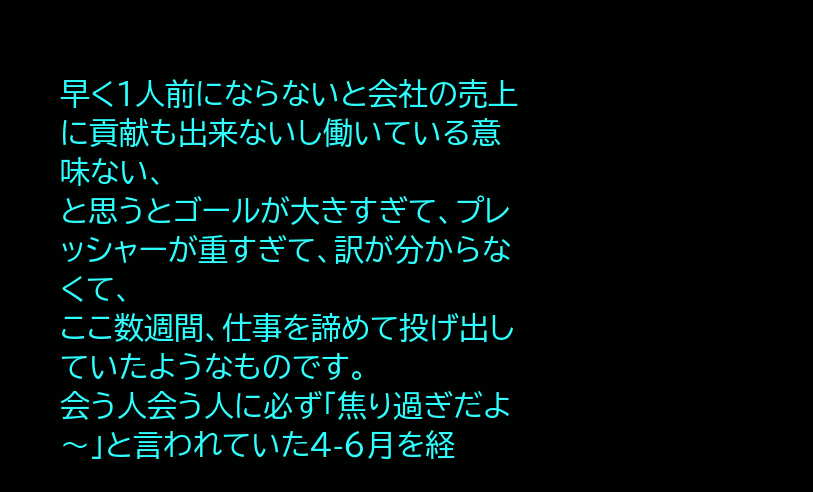早く1人前にならないと会社の売上に貢献も出来ないし働いている意味ない、
と思うとゴールが大きすぎて、プレッシャーが重すぎて、訳が分からなくて、
ここ数週間、仕事を諦めて投げ出していたようなものです。
会う人会う人に必ず「焦り過ぎだよ〜」と言われていた4-6月を経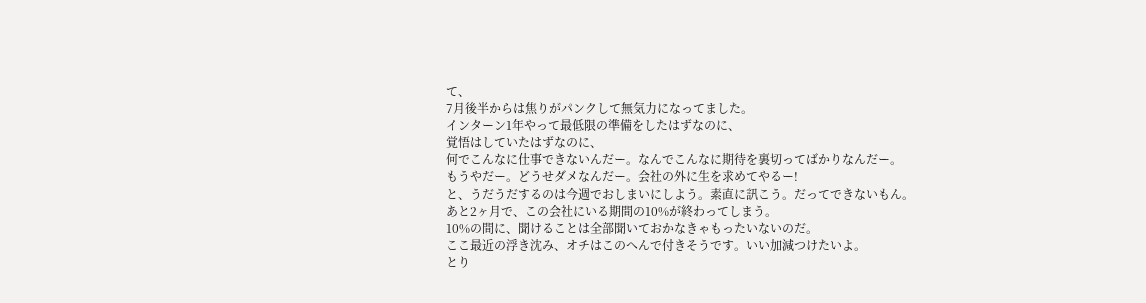て、
7月後半からは焦りがパンクして無気力になってました。
インターン1年やって最低限の準備をしたはずなのに、
覚悟はしていたはずなのに、
何でこんなに仕事できないんだー。なんでこんなに期待を裏切ってばかりなんだー。
もうやだー。どうせダメなんだー。会社の外に生を求めてやるー!
と、うだうだするのは今週でおしまいにしよう。素直に訊こう。だってできないもん。
あと2ヶ月で、この会社にいる期間の10%が終わってしまう。
10%の間に、聞けることは全部聞いておかなきゃもったいないのだ。
ここ最近の浮き沈み、オチはこのへんで付きそうです。いい加減つけたいよ。
とり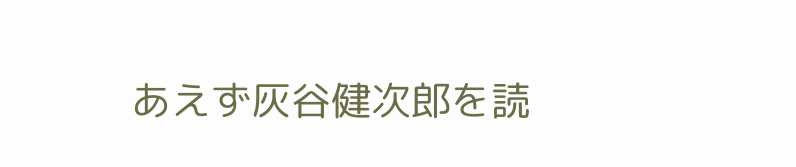あえず灰谷健次郎を読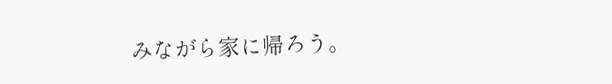みながら家に帰ろう。